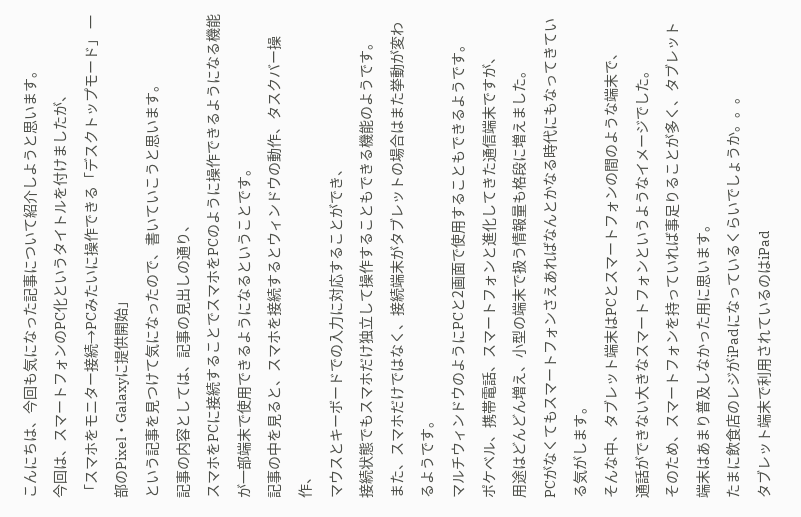こんにちは、今回も気になった記事について紹介しようと思います。
今回は、スマートフォンのPC化というタイトルを付けましたが、
「スマホをモニター接続→PCみたいに操作できる「デスクトップモード」 一部のPixel・Galaxyに提供開始」
という記事を見つけて気になったので、書いていこうと思います。
記事の内容としては、記事の見出しの通り、
スマホをPCに接続することでスマホをPCのように操作できるようになる機能が一部端末で使用できるようになるということです。
記事の中を見ると、スマホを接続するとウィンドウの動作、タスクバー操作、
マウスとキーボードでの入力に対応することができ、
接続状態でもスマホだけ独立して操作することもできる機能のようです。
また、スマホだけではなく、接続端末がタブレットの場合はまた挙動が変わるようです。
マルチウィンドウのようにPCと2画面で使用することもできるようです。
ポケベル、携帯電話、スマートフォンと進化してきた通信端末ですが、
用途はどんどん増え、小型の端末で扱う情報量も格段に増えました。
PCがなくてもスマートフォンさえあればなんとかなる時代にもなってきている気がします。
そんな中、タブレット端末はPCとスマートフォンの間のような端末で、
通話ができない大きなスマートフォンというようなイメージでした。
そのため、スマートフォンを持っていれば事足りることが多く、タブレット端末はあまり普及しなかった用に思います。
たまに飲食店のレジがiPadになっているくらいでしょうか。。。
タブレット端末で利用されているのはiPad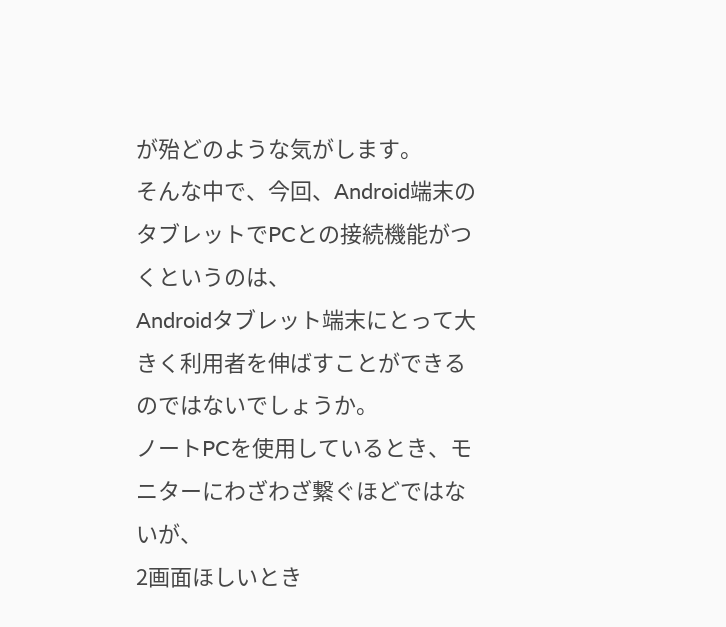が殆どのような気がします。
そんな中で、今回、Android端末のタブレットでPCとの接続機能がつくというのは、
Androidタブレット端末にとって大きく利用者を伸ばすことができるのではないでしょうか。
ノートPCを使用しているとき、モニターにわざわざ繋ぐほどではないが、
2画面ほしいとき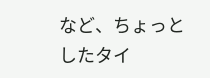など、ちょっとしたタイ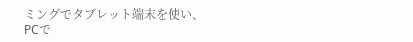ミングでタブレット端末を使い、
PCで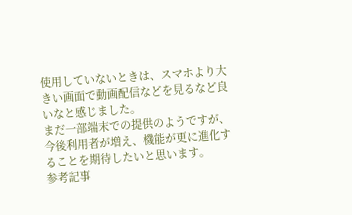使用していないときは、スマホより大きい画面で動画配信などを見るなど良いなと感じました。
まだ一部端末での提供のようですが、今後利用者が増え、機能が更に進化することを期待したいと思います。
参考記事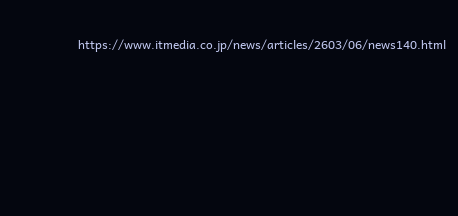https://www.itmedia.co.jp/news/articles/2603/06/news140.html